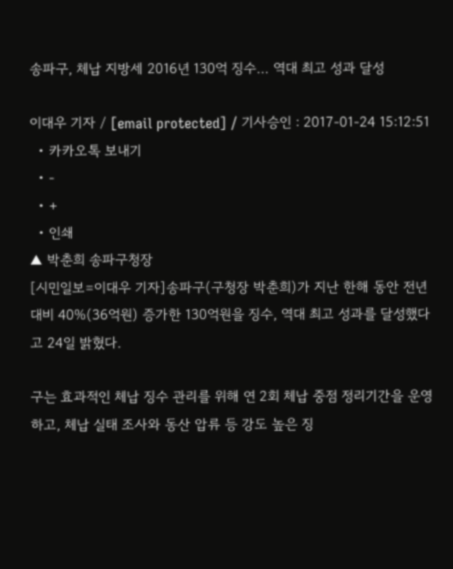송파구, 체납 지방세 2016년 130억 징수… 역대 최고 성과 달성

이대우 기자 / [email protected] / 기사승인 : 2017-01-24 15:12:51
  • 카카오톡 보내기
  • -
  • +
  • 인쇄
▲ 박춘희 송파구청장
[시민일보=이대우 기자]송파구(구청장 박춘희)가 지난 한해 동안 전년 대비 40%(36억원) 증가한 130억원을 징수, 역대 최고 성과를 달성했다고 24일 밝혔다.

구는 효과적인 체납 징수 관리를 위해 연 2회 체납 중점 정리기간을 운영하고, 체납 실태 조사와 동산 압류 등 강도 높은 징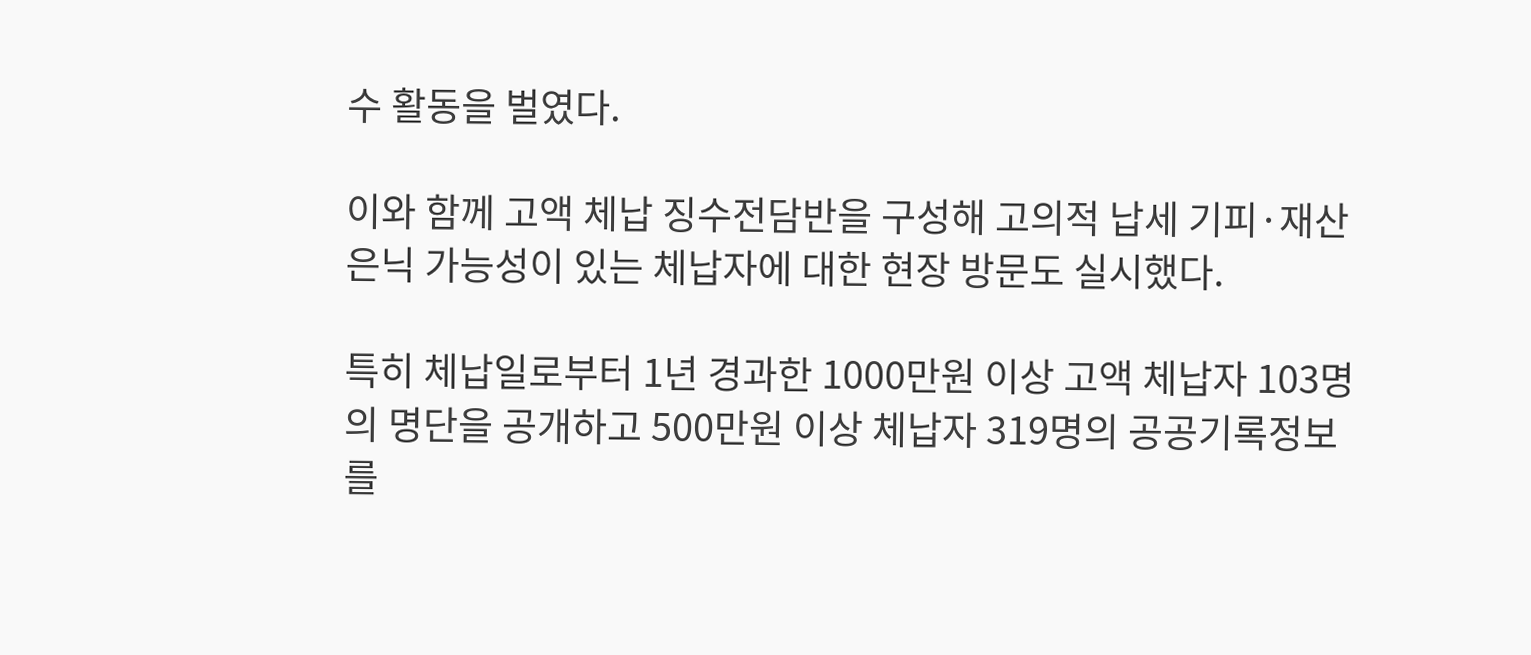수 활동을 벌였다.

이와 함께 고액 체납 징수전담반을 구성해 고의적 납세 기피·재산 은닉 가능성이 있는 체납자에 대한 현장 방문도 실시했다.

특히 체납일로부터 1년 경과한 1000만원 이상 고액 체납자 103명의 명단을 공개하고 500만원 이상 체납자 319명의 공공기록정보를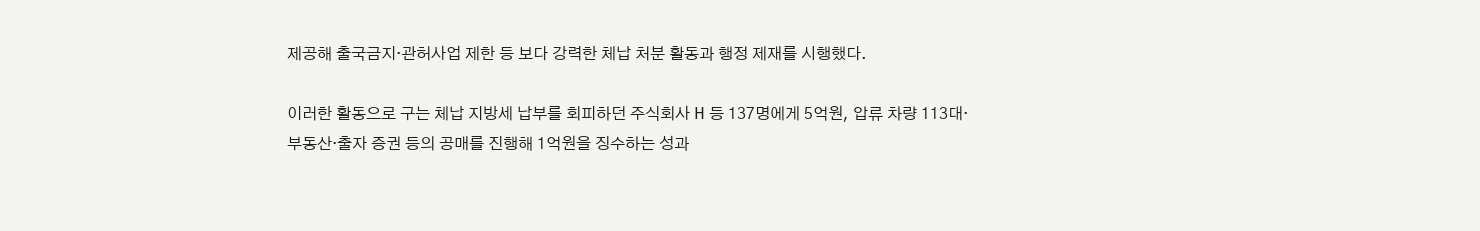제공해 출국금지·관허사업 제한 등 보다 강력한 체납 처분 활동과 행정 제재를 시행했다.

이러한 활동으로 구는 체납 지방세 납부를 회피하던 주식회사 H 등 137명에게 5억원, 압류 차량 113대·부동산·출자 증권 등의 공매를 진행해 1억원을 징수하는 성과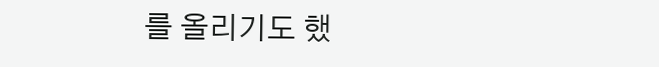를 올리기도 했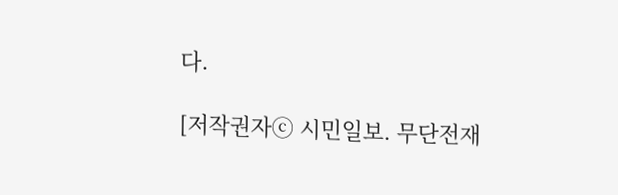다.

[저작권자ⓒ 시민일보. 무단전재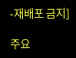-재배포 금지]

주요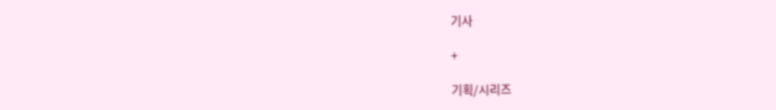기사

+

기획/시리즈